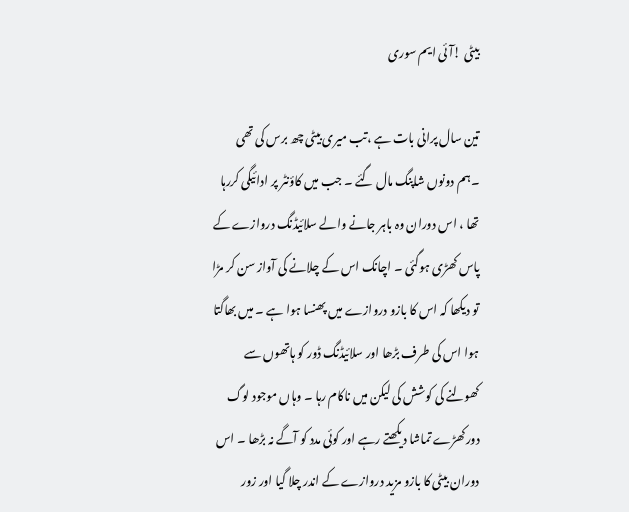بیٹی !آئی ایم سوری

تین سال پرانی بات ہے ،تب میری بیٹی چھ برس کی تھی ۔ہم دونوں شاپنگ مال گئے ۔ جب میں کاؤنٹر پر ادائیگی کررہا تھا ، اس دوران وہ باہر جانے والے سلائیڈنگ دروازے کے پاس کھڑی ہوگئی ۔ اچانک اس کے چلانے کی آواز سن کر مڑا تو دیکھا کہ اس کا بازو دروازے میں پھنسا ہوا ہے ۔ میں بھاگتا ہوا اس کی طرف بڑھا اور سلائیڈنگ ڈور کو ہاتھوں سے کھولنے کی کوشش کی لیکن میں ناکام رہا ۔ وہاں موجود لوگ دورکھڑے تماشا دیکھتے رہے اور کوئی مدد کو آگے نہ بڑھا ۔ اس دوران بیٹی کا بازو مزید دروازے کے اندر چلا گیا اور زور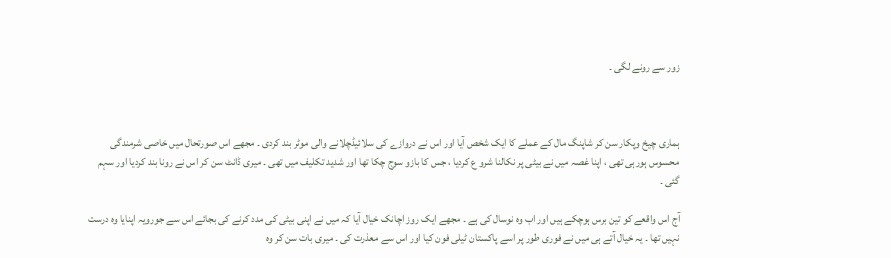زور سے رونے لگی ۔



ہماری چیخ وپکار سن کر شاپنگ مال کے عملے کا ایک شخص آیا اور اس نے دروازے کی سلائیڈچلانے والی موٹر بند کردی ۔ مجھے اس صورتحال میں خاصی شرمندگی محسوس ہورہی تھی ، اپنا غصہ میں نے بیٹی پر نکالنا شرو ع کردیا ، جس کا بازو سوج چکا تھا اور شدید تکلیف میں تھی ۔ میری ڈانٹ سن کر اس نے رونا بند کردیا اور سہم گئی ۔

آج اس واقعے کو تین برس ہوچکے ہیں اور اب وہ نوسال کی ہے ۔ مجھے ایک روز اچانک خیال آیا کہ میں نے اپنی بیٹی کی مدد کرنے کی بجائے اس سے جورویہ اپنایا وہ درست نہیں تھا ۔ یہ خیال آتے ہی میں نے فوری طور پر اسے پاکستان ٹیلی فون کیا اور اس سے معذرت کی ۔ میری بات سن کر وہ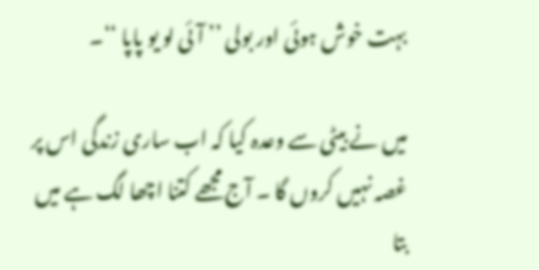بہت خوش ہوئی اور بولی ’’ آئی لو یو پاپا ‘‘۔

میں نے بیٹی سے وعدہ کیا کہ اب ساری زندگی اس پر غصہ نہیں کروں گا ۔ آج مجھے کتنا اچھا لگ ہے میں بتا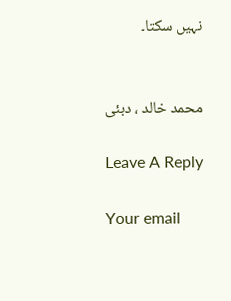نہیں سکتا۔


محمد خالد ، دبئی

Leave A Reply

Your email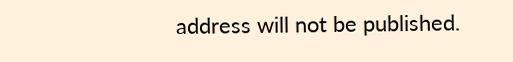address will not be published.